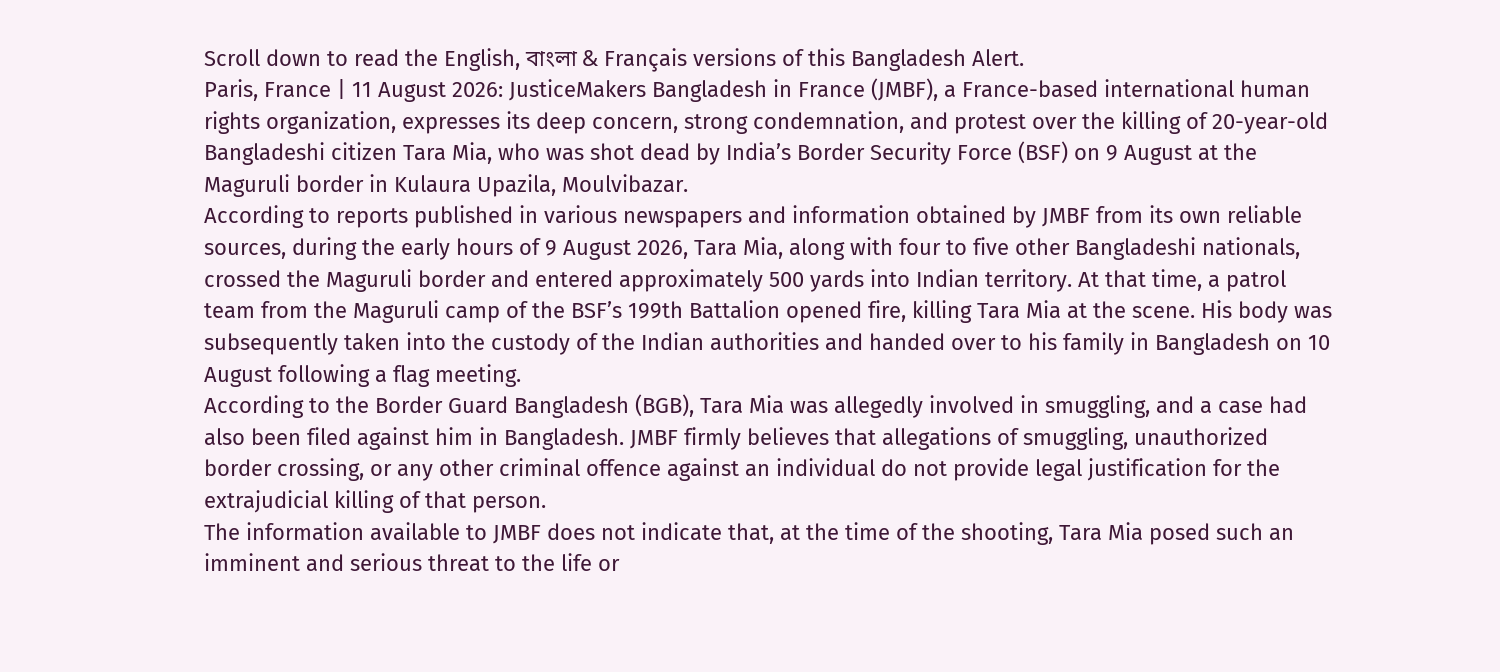Scroll down to read the English, বাংলা & Français versions of this Bangladesh Alert.
Paris, France | 11 August 2026: JusticeMakers Bangladesh in France (JMBF), a France-based international human rights organization, expresses its deep concern, strong condemnation, and protest over the killing of 20-year-old Bangladeshi citizen Tara Mia, who was shot dead by India’s Border Security Force (BSF) on 9 August at the Maguruli border in Kulaura Upazila, Moulvibazar.
According to reports published in various newspapers and information obtained by JMBF from its own reliable sources, during the early hours of 9 August 2026, Tara Mia, along with four to five other Bangladeshi nationals, crossed the Maguruli border and entered approximately 500 yards into Indian territory. At that time, a patrol team from the Maguruli camp of the BSF’s 199th Battalion opened fire, killing Tara Mia at the scene. His body was subsequently taken into the custody of the Indian authorities and handed over to his family in Bangladesh on 10 August following a flag meeting.
According to the Border Guard Bangladesh (BGB), Tara Mia was allegedly involved in smuggling, and a case had also been filed against him in Bangladesh. JMBF firmly believes that allegations of smuggling, unauthorized border crossing, or any other criminal offence against an individual do not provide legal justification for the extrajudicial killing of that person.
The information available to JMBF does not indicate that, at the time of the shooting, Tara Mia posed such an imminent and serious threat to the life or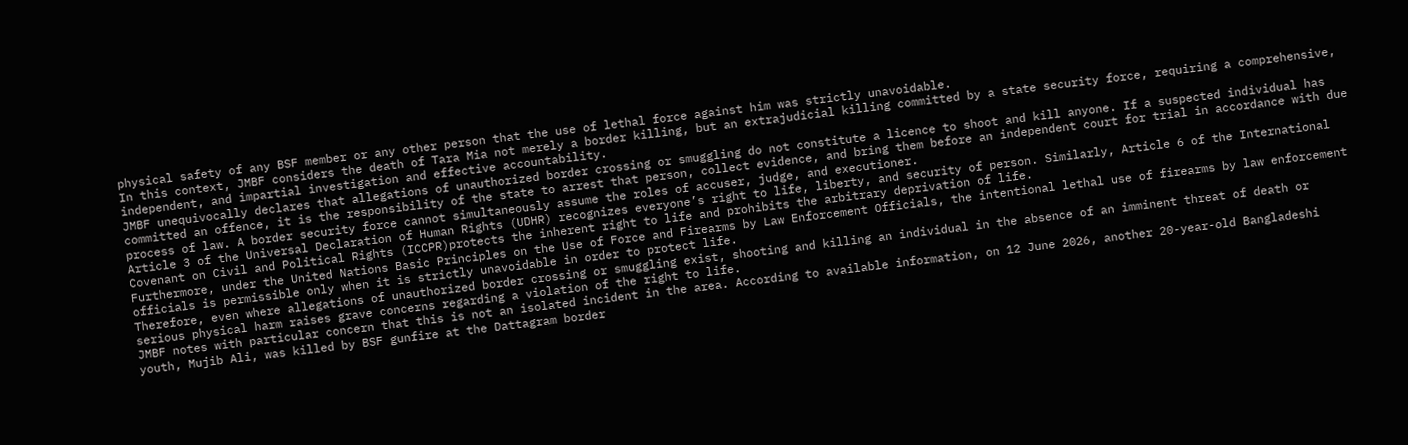physical safety of any BSF member or any other person that the use of lethal force against him was strictly unavoidable.
In this context, JMBF considers the death of Tara Mia not merely a border killing, but an extrajudicial killing committed by a state security force, requiring a comprehensive, independent, and impartial investigation and effective accountability.
JMBF unequivocally declares that allegations of unauthorized border crossing or smuggling do not constitute a licence to shoot and kill anyone. If a suspected individual has committed an offence, it is the responsibility of the state to arrest that person, collect evidence, and bring them before an independent court for trial in accordance with due process of law. A border security force cannot simultaneously assume the roles of accuser, judge, and executioner.
Article 3 of the Universal Declaration of Human Rights (UDHR) recognizes everyone’s right to life, liberty, and security of person. Similarly, Article 6 of the International Covenant on Civil and Political Rights (ICCPR)protects the inherent right to life and prohibits the arbitrary deprivation of life.
Furthermore, under the United Nations Basic Principles on the Use of Force and Firearms by Law Enforcement Officials, the intentional lethal use of firearms by law enforcement officials is permissible only when it is strictly unavoidable in order to protect life.
Therefore, even where allegations of unauthorized border crossing or smuggling exist, shooting and killing an individual in the absence of an imminent threat of death or serious physical harm raises grave concerns regarding a violation of the right to life.
JMBF notes with particular concern that this is not an isolated incident in the area. According to available information, on 12 June 2026, another 20-year-old Bangladeshi youth, Mujib Ali, was killed by BSF gunfire at the Dattagram border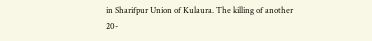in Sharifpur Union of Kulaura. The killing of another 20-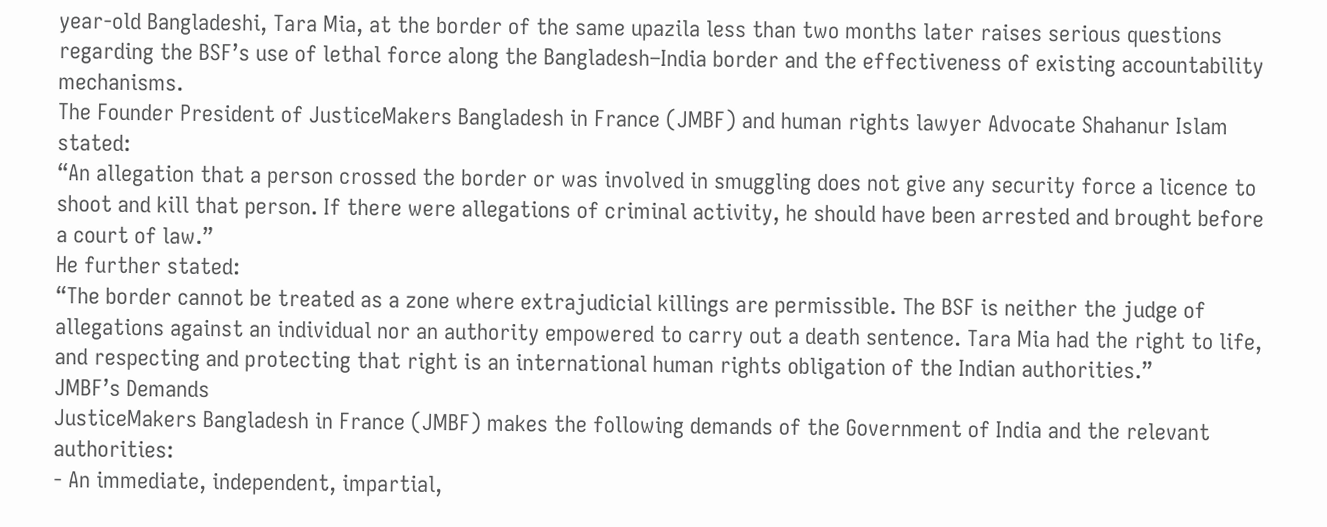year-old Bangladeshi, Tara Mia, at the border of the same upazila less than two months later raises serious questions regarding the BSF’s use of lethal force along the Bangladesh–India border and the effectiveness of existing accountability mechanisms.
The Founder President of JusticeMakers Bangladesh in France (JMBF) and human rights lawyer Advocate Shahanur Islam stated:
“An allegation that a person crossed the border or was involved in smuggling does not give any security force a licence to shoot and kill that person. If there were allegations of criminal activity, he should have been arrested and brought before a court of law.”
He further stated:
“The border cannot be treated as a zone where extrajudicial killings are permissible. The BSF is neither the judge of allegations against an individual nor an authority empowered to carry out a death sentence. Tara Mia had the right to life, and respecting and protecting that right is an international human rights obligation of the Indian authorities.”
JMBF’s Demands
JusticeMakers Bangladesh in France (JMBF) makes the following demands of the Government of India and the relevant authorities:
- An immediate, independent, impartial,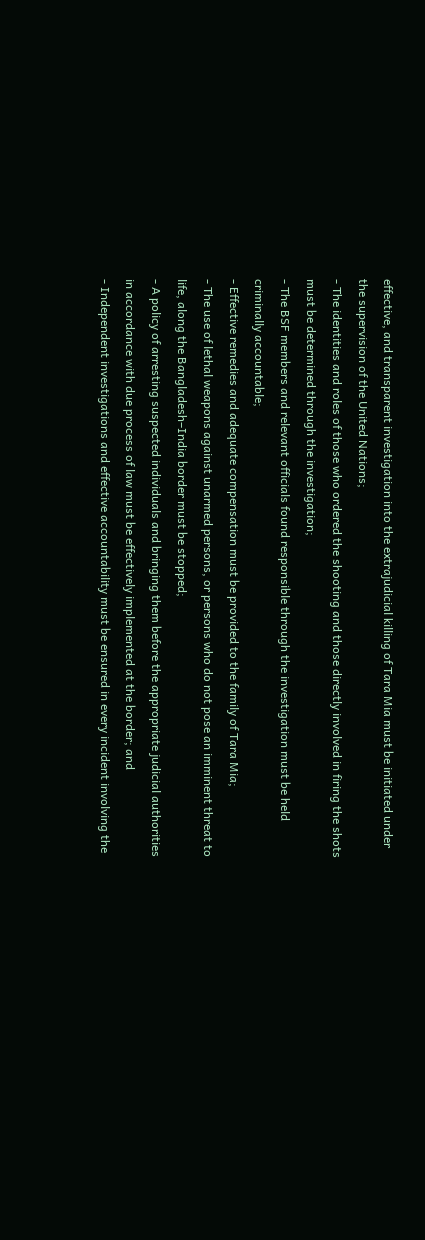effective, and transparent investigation into the extrajudicial killing of Tara Mia must be initiated under the supervision of the United Nations;
- The identities and roles of those who ordered the shooting and those directly involved in firing the shots must be determined through the investigation;
- The BSF members and relevant officials found responsible through the investigation must be held criminally accountable;
- Effective remedies and adequate compensation must be provided to the family of Tara Mia;
- The use of lethal weapons against unarmed persons, or persons who do not pose an imminent threat to life, along the Bangladesh–India border must be stopped;
- A policy of arresting suspected individuals and bringing them before the appropriate judicial authorities in accordance with due process of law must be effectively implemented at the border; and
- Independent investigations and effective accountability must be ensured in every incident involving the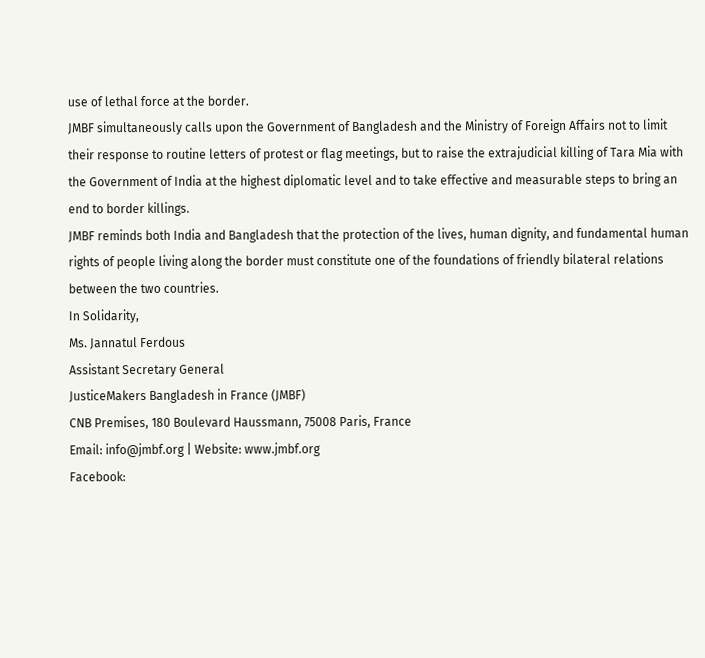use of lethal force at the border.
JMBF simultaneously calls upon the Government of Bangladesh and the Ministry of Foreign Affairs not to limit their response to routine letters of protest or flag meetings, but to raise the extrajudicial killing of Tara Mia with the Government of India at the highest diplomatic level and to take effective and measurable steps to bring an end to border killings.
JMBF reminds both India and Bangladesh that the protection of the lives, human dignity, and fundamental human rights of people living along the border must constitute one of the foundations of friendly bilateral relations between the two countries.
In Solidarity,
Ms. Jannatul Ferdous
Assistant Secretary General
JusticeMakers Bangladesh in France (JMBF)
CNB Premises, 180 Boulevard Haussmann, 75008 Paris, France
Email: info@jmbf.org | Website: www.jmbf.org
Facebook: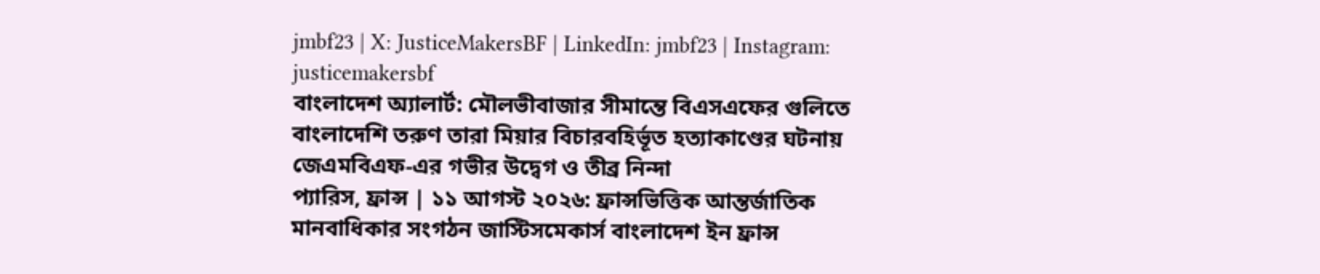jmbf23 | X: JusticeMakersBF | LinkedIn: jmbf23 | Instagram: justicemakersbf
বাংলাদেশ অ্যালার্ট: মৌলভীবাজার সীমান্তে বিএসএফের গুলিতে বাংলাদেশি তরুণ তারা মিয়ার বিচারবহির্ভূত হত্যাকাণ্ডের ঘটনায় জেএমবিএফ-এর গভীর উদ্বেগ ও তীব্র নিন্দা
প্যারিস, ফ্রান্স | ১১ আগস্ট ২০২৬: ফ্রান্সভিত্তিক আন্তর্জাতিক মানবাধিকার সংগঠন জাস্টিসমেকার্স বাংলাদেশ ইন ফ্রান্স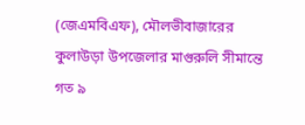(জেএমবিএফ), মৌলভীবাজারের কুলাউড়া উপজেলার মাগুরুলি সীমান্তে গত ৯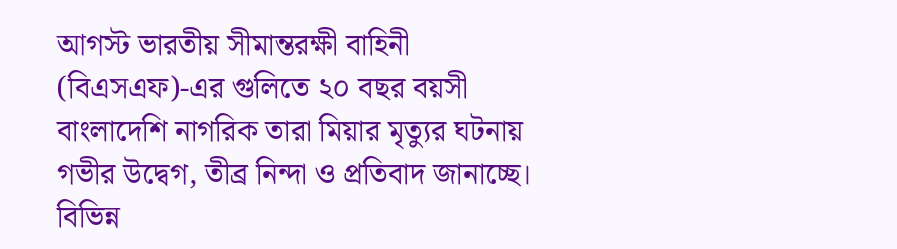আগস্ট ভারতীয় সীমান্তরক্ষী বাহিনী (বিএসএফ)-এর গুলিতে ২০ বছর বয়সী বাংলাদেশি নাগরিক তারা মিয়ার মৃত্যুর ঘটনায় গভীর উদ্বেগ, তীব্র নিন্দা ও প্রতিবাদ জানাচ্ছে।
বিভিন্ন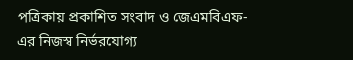পত্রিকায় প্রকাশিত সংবাদ ও জেএমবিএফ-এর নিজস্ব নির্ভরযোগ্য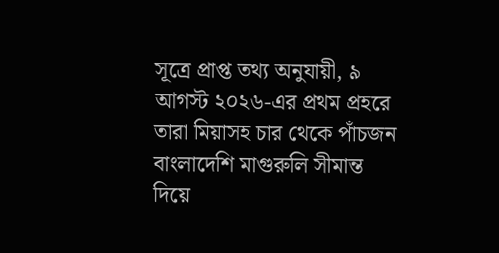সূত্রে প্রাপ্ত তথ্য অনুযায়ী, ৯ আগস্ট ২০২৬-এর প্রথম প্রহরে তারা মিয়াসহ চার থেকে পাঁচজন বাংলাদেশি মাগুরুলি সীমান্ত দিয়ে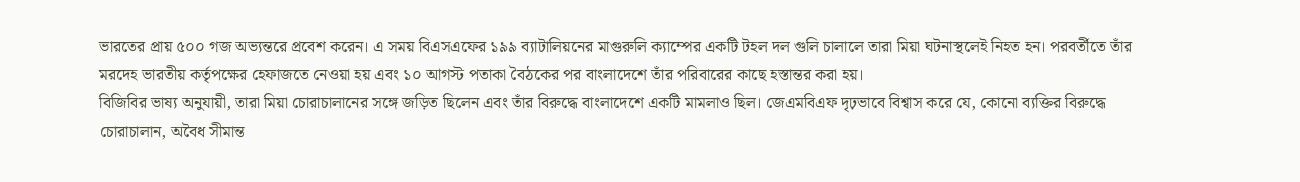ভারতের প্রায় ৫০০ গজ অভ্যন্তরে প্রবেশ করেন। এ সময় বিএসএফের ১৯৯ ব্যাটালিয়নের মাগুরুলি ক্যাম্পের একটি টহল দল গুলি চালালে তারা মিয়া ঘটনাস্থলেই নিহত হন। পরবর্তীতে তাঁর মরদেহ ভারতীয় কর্তৃপক্ষের হেফাজতে নেওয়া হয় এবং ১০ আগস্ট পতাকা বৈঠকের পর বাংলাদেশে তাঁর পরিবারের কাছে হস্তান্তর করা হয়।
বিজিবির ভাষ্য অনুযায়ী, তারা মিয়া চোরাচালানের সঙ্গে জড়িত ছিলেন এবং তাঁর বিরুদ্ধে বাংলাদেশে একটি মামলাও ছিল। জেএমবিএফ দৃঢ়ভাবে বিশ্বাস করে যে, কোনো ব্যক্তির বিরুদ্ধে চোরাচালান, অবৈধ সীমান্ত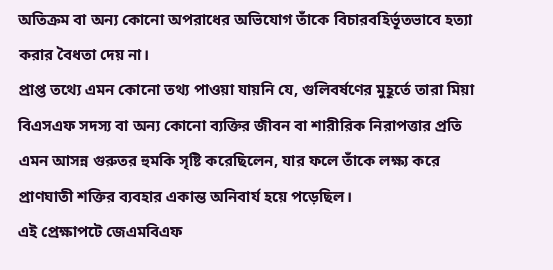অতিক্রম বা অন্য কোনো অপরাধের অভিযোগ তাঁকে বিচারবহির্ভূতভাবে হত্যা করার বৈধতা দেয় না।
প্রাপ্ত তথ্যে এমন কোনো তথ্য পাওয়া যায়নি যে, গুলিবর্ষণের মুহূর্তে তারা মিয়া বিএসএফ সদস্য বা অন্য কোনো ব্যক্তির জীবন বা শারীরিক নিরাপত্তার প্রতি এমন আসন্ন গুরুতর হুমকি সৃষ্টি করেছিলেন, যার ফলে তাঁকে লক্ষ্য করে প্রাণঘাতী শক্তির ব্যবহার একান্ত অনিবার্য হয়ে পড়েছিল।
এই প্রেক্ষাপটে জেএমবিএফ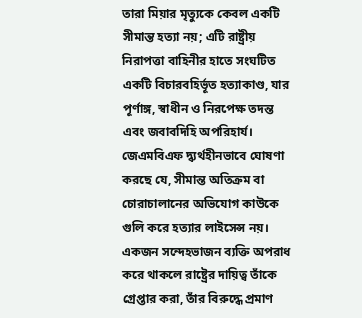তারা মিয়ার মৃত্যুকে কেবল একটি সীমান্ত হত্যা নয়; এটি রাষ্ট্রীয় নিরাপত্তা বাহিনীর হাতে সংঘটিত একটি বিচারবহির্ভূত হত্যাকাণ্ড, যার পূর্ণাঙ্গ, স্বাধীন ও নিরপেক্ষ তদন্ত এবং জবাবদিহি অপরিহার্য।
জেএমবিএফ দ্ব্যর্থহীনভাবে ঘোষণা করছে যে, সীমান্ত অতিক্রম বা চোরাচালানের অভিযোগ কাউকে গুলি করে হত্যার লাইসেন্স নয়। একজন সন্দেহভাজন ব্যক্তি অপরাধ করে থাকলে রাষ্ট্রের দায়িত্ব তাঁকে গ্রেপ্তার করা, তাঁর বিরুদ্ধে প্রমাণ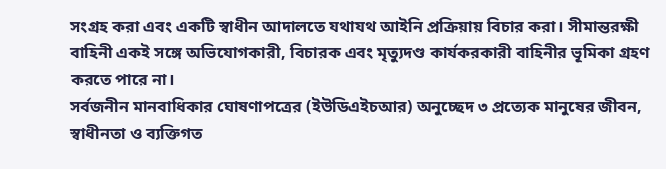সংগ্রহ করা এবং একটি স্বাধীন আদালতে যথাযথ আইনি প্রক্রিয়ায় বিচার করা। সীমান্তরক্ষী বাহিনী একই সঙ্গে অভিযোগকারী, বিচারক এবং মৃত্যুদণ্ড কার্যকরকারী বাহিনীর ভূমিকা গ্রহণ করতে পারে না।
সর্বজনীন মানবাধিকার ঘোষণাপত্রের (ইউডিএইচআর) অনুচ্ছেদ ৩ প্রত্যেক মানুষের জীবন, স্বাধীনতা ও ব্যক্তিগত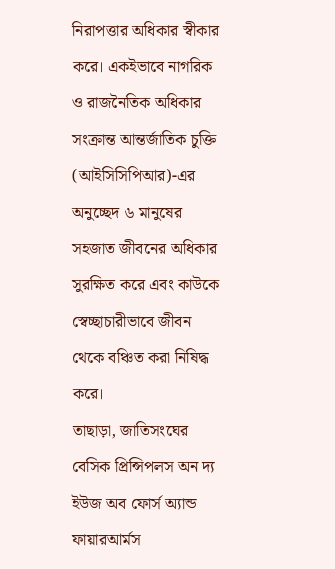নিরাপত্তার অধিকার স্বীকার করে। একইভাবে নাগরিক ও রাজনৈতিক অধিকার সংক্রান্ত আন্তর্জাতিক চুক্তি (আইসিসিপিআর)-এর অনুচ্ছেদ ৬ মানুষের সহজাত জীবনের অধিকার সুরক্ষিত করে এবং কাউকে স্বেচ্ছাচারীভাবে জীবন থেকে বঞ্চিত করা নিষিদ্ধ করে।
তাছাড়া, জাতিসংঘের বেসিক প্রিন্সিপলস অন দ্য ইউজ অব ফোর্স অ্যান্ড ফায়ারআর্মস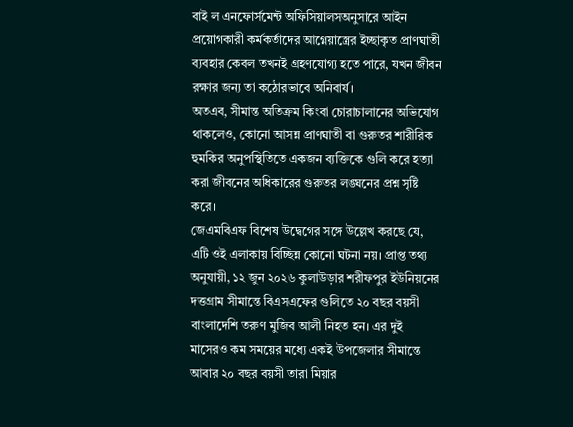বাই ল এনফোর্সমেন্ট অফিসিয়ালসঅনুসারে আইন প্রয়োগকারী কর্মকর্তাদের আগ্নেয়াস্ত্রের ইচ্ছাকৃত প্রাণঘাতী ব্যবহার কেবল তখনই গ্রহণযোগ্য হতে পারে, যখন জীবন রক্ষার জন্য তা কঠোরভাবে অনিবার্য।
অতএব, সীমান্ত অতিক্রম কিংবা চোরাচালানের অভিযোগ থাকলেও, কোনো আসন্ন প্রাণঘাতী বা গুরুতর শারীরিক হুমকির অনুপস্থিতিতে একজন ব্যক্তিকে গুলি করে হত্যা করা জীবনের অধিকারের গুরুতর লঙ্ঘনের প্রশ্ন সৃষ্টি করে।
জেএমবিএফ বিশেষ উদ্বেগের সঙ্গে উল্লেখ করছে যে, এটি ওই এলাকায় বিচ্ছিন্ন কোনো ঘটনা নয়। প্রাপ্ত তথ্য অনুযায়ী, ১২ জুন ২০২৬ কুলাউড়ার শরীফপুর ইউনিয়নের দত্তগ্রাম সীমান্তে বিএসএফের গুলিতে ২০ বছর বয়সী বাংলাদেশি তরুণ মুজিব আলী নিহত হন। এর দুই মাসেরও কম সময়ের মধ্যে একই উপজেলার সীমান্তে আবার ২০ বছর বয়সী তারা মিয়ার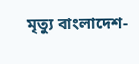মৃত্যু বাংলাদেশ-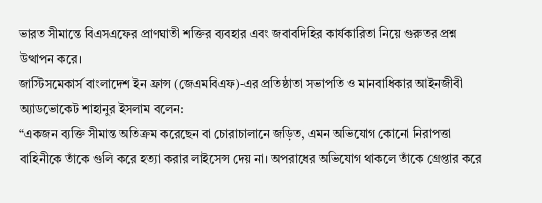ভারত সীমান্তে বিএসএফের প্রাণঘাতী শক্তির ব্যবহার এবং জবাবদিহির কার্যকারিতা নিয়ে গুরুতর প্রশ্ন উত্থাপন করে।
জাস্টিসমেকার্স বাংলাদেশ ইন ফ্রান্স (জেএমবিএফ)-এর প্রতিষ্ঠাতা সভাপতি ও মানবাধিকার আইনজীবী অ্যাডভোকেট শাহানুর ইসলাম বলেন:
“একজন ব্যক্তি সীমান্ত অতিক্রম করেছেন বা চোরাচালানে জড়িত, এমন অভিযোগ কোনো নিরাপত্তা বাহিনীকে তাঁকে গুলি করে হত্যা করার লাইসেন্স দেয় না। অপরাধের অভিযোগ থাকলে তাঁকে গ্রেপ্তার করে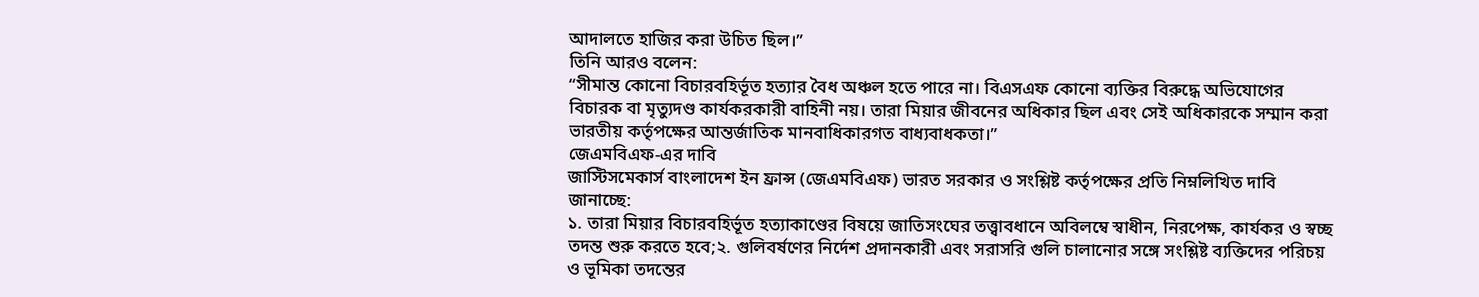আদালতে হাজির করা উচিত ছিল।”
তিনি আরও বলেন:
“সীমান্ত কোনো বিচারবহির্ভূত হত্যার বৈধ অঞ্চল হতে পারে না। বিএসএফ কোনো ব্যক্তির বিরুদ্ধে অভিযোগের বিচারক বা মৃত্যুদণ্ড কার্যকরকারী বাহিনী নয়। তারা মিয়ার জীবনের অধিকার ছিল এবং সেই অধিকারকে সম্মান করা ভারতীয় কর্তৃপক্ষের আন্তর্জাতিক মানবাধিকারগত বাধ্যবাধকতা।”
জেএমবিএফ-এর দাবি
জাস্টিসমেকার্স বাংলাদেশ ইন ফ্রান্স (জেএমবিএফ) ভারত সরকার ও সংশ্লিষ্ট কর্তৃপক্ষের প্রতি নিম্নলিখিত দাবি জানাচ্ছে:
১. তারা মিয়ার বিচারবহির্ভূত হত্যাকাণ্ডের বিষয়ে জাতিসংঘের তত্ত্বাবধানে অবিলম্বে স্বাধীন, নিরপেক্ষ, কার্যকর ও স্বচ্ছ তদন্ত শুরু করতে হবে;২. গুলিবর্ষণের নির্দেশ প্রদানকারী এবং সরাসরি গুলি চালানোর সঙ্গে সংশ্লিষ্ট ব্যক্তিদের পরিচয় ও ভূমিকা তদন্তের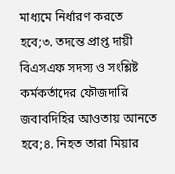মাধ্যমে নির্ধারণ করতে হবে;৩. তদন্তে প্রাপ্ত দায়ী বিএসএফ সদস্য ও সংশ্লিষ্ট কর্মকর্তাদের ফৌজদারি জবাবদিহির আওতায় আনতে হবে;৪. নিহত তারা মিয়ার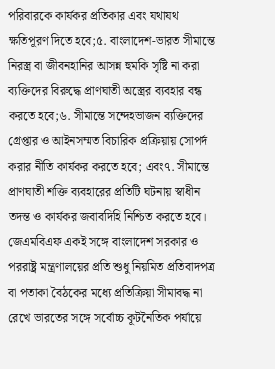পরিবারকে কার্যকর প্রতিকার এবং যথাযথ ক্ষতিপূরণ দিতে হবে;৫. বাংলাদেশ-ভারত সীমান্তে নিরস্ত্র বা জীবনহানির আসন্ন হুমকি সৃষ্টি না করা ব্যক্তিদের বিরুদ্ধে প্রাণঘাতী অস্ত্রের ব্যবহার বন্ধ করতে হবে;৬. সীমান্তে সন্দেহভাজন ব্যক্তিদের গ্রেপ্তার ও আইনসম্মত বিচারিক প্রক্রিয়ায় সোপর্দ করার নীতি কার্যকর করতে হবে; এবং৭. সীমান্তে প্রাণঘাতী শক্তি ব্যবহারের প্রতিটি ঘটনায় স্বাধীন তদন্ত ও কার্যকর জবাবদিহি নিশ্চিত করতে হবে।
জেএমবিএফ একই সঙ্গে বাংলাদেশ সরকার ও পররাষ্ট্র মন্ত্রণালয়ের প্রতি শুধু নিয়মিত প্রতিবাদপত্র বা পতাকা বৈঠকের মধ্যে প্রতিক্রিয়া সীমাবদ্ধ না রেখে ভারতের সঙ্গে সর্বোচ্চ কূটনৈতিক পর্যায়ে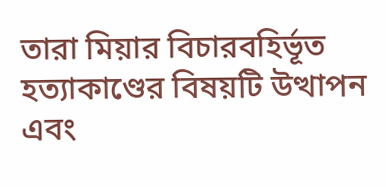তারা মিয়ার বিচারবহির্ভূত হত্যাকাণ্ডের বিষয়টি উত্থাপন এবং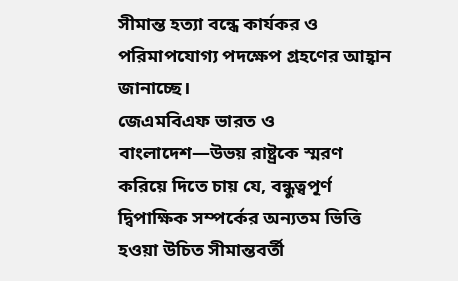সীমান্ত হত্যা বন্ধে কার্যকর ও পরিমাপযোগ্য পদক্ষেপ গ্রহণের আহ্বান জানাচ্ছে।
জেএমবিএফ ভারত ও বাংলাদেশ—উভয় রাষ্ট্রকে স্মরণ করিয়ে দিতে চায় যে, বন্ধুত্বপূর্ণ দ্বিপাক্ষিক সম্পর্কের অন্যতম ভিত্তি হওয়া উচিত সীমান্তবর্তী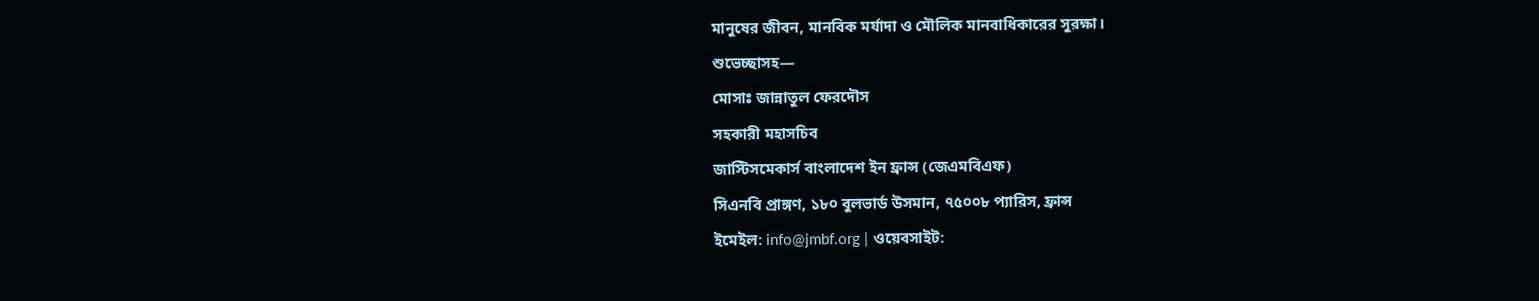মানুষের জীবন, মানবিক মর্যাদা ও মৌলিক মানবাধিকারের সুরক্ষা।
শুভেচ্ছাসহ—
মোসাঃ জান্নাতুল ফেরদৌস
সহকারী মহাসচিব
জাস্টিসমেকার্স বাংলাদেশ ইন ফ্রান্স (জেএমবিএফ)
সিএনবি প্রাঙ্গণ, ১৮০ বুলভার্ড উসমান, ৭৫০০৮ প্যারিস, ফ্রান্স
ইমেইল: info@jmbf.org | ওয়েবসাইট: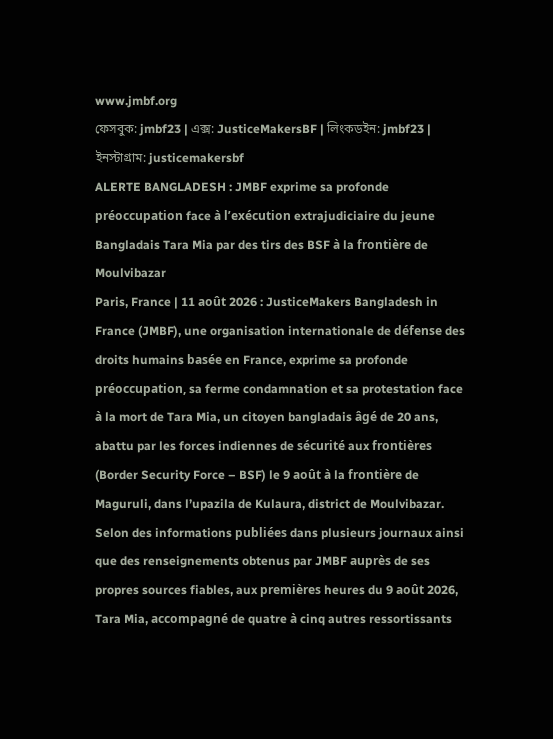www.jmbf.org
ফেসবুক: jmbf23 | এক্স: JusticeMakersBF | লিংকডইন: jmbf23 | ইনস্টাগ্রাম: justicemakersbf
ALERTE BANGLADESH : JMBF exprime sa profonde préoccupation face à l’exécution extrajudiciaire du jeune Bangladais Tara Mia par des tirs des BSF à la frontière de Moulvibazar
Paris, France | 11 août 2026 : JusticeMakers Bangladesh in France (JMBF), une organisation internationale de défense des droits humains basée en France, exprime sa profonde préoccupation, sa ferme condamnation et sa protestation face à la mort de Tara Mia, un citoyen bangladais âgé de 20 ans, abattu par les forces indiennes de sécurité aux frontières (Border Security Force – BSF) le 9 août à la frontière de Maguruli, dans l’upazila de Kulaura, district de Moulvibazar.
Selon des informations publiées dans plusieurs journaux ainsi que des renseignements obtenus par JMBF auprès de ses propres sources fiables, aux premières heures du 9 août 2026, Tara Mia, accompagné de quatre à cinq autres ressortissants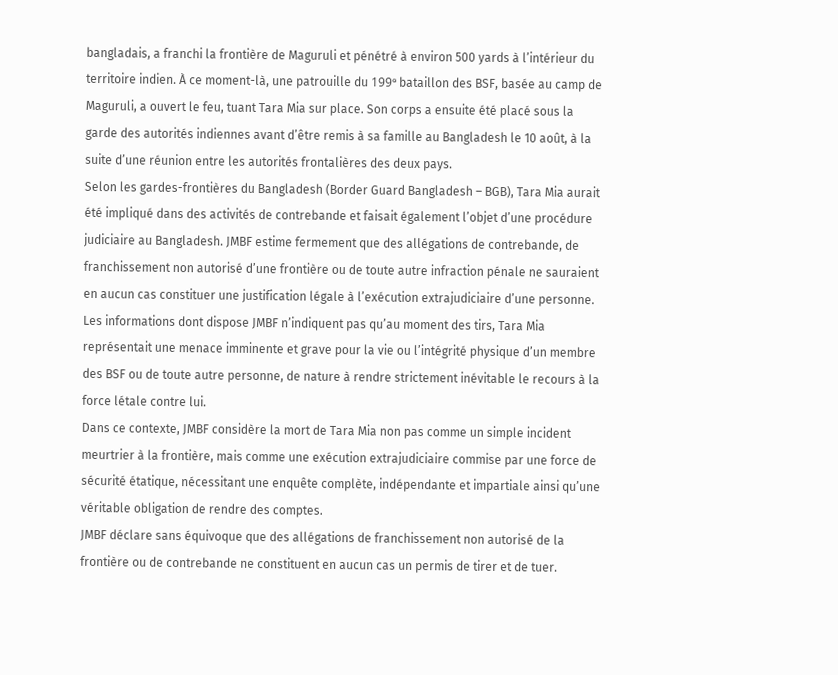bangladais, a franchi la frontière de Maguruli et pénétré à environ 500 yards à l’intérieur du territoire indien. À ce moment-là, une patrouille du 199ᵉ bataillon des BSF, basée au camp de Maguruli, a ouvert le feu, tuant Tara Mia sur place. Son corps a ensuite été placé sous la garde des autorités indiennes avant d’être remis à sa famille au Bangladesh le 10 août, à la suite d’une réunion entre les autorités frontalières des deux pays.
Selon les gardes-frontières du Bangladesh (Border Guard Bangladesh – BGB), Tara Mia aurait été impliqué dans des activités de contrebande et faisait également l’objet d’une procédure judiciaire au Bangladesh. JMBF estime fermement que des allégations de contrebande, de franchissement non autorisé d’une frontière ou de toute autre infraction pénale ne sauraient en aucun cas constituer une justification légale à l’exécution extrajudiciaire d’une personne.
Les informations dont dispose JMBF n’indiquent pas qu’au moment des tirs, Tara Mia représentait une menace imminente et grave pour la vie ou l’intégrité physique d’un membre des BSF ou de toute autre personne, de nature à rendre strictement inévitable le recours à la force létale contre lui.
Dans ce contexte, JMBF considère la mort de Tara Mia non pas comme un simple incident meurtrier à la frontière, mais comme une exécution extrajudiciaire commise par une force de sécurité étatique, nécessitant une enquête complète, indépendante et impartiale ainsi qu’une véritable obligation de rendre des comptes.
JMBF déclare sans équivoque que des allégations de franchissement non autorisé de la frontière ou de contrebande ne constituent en aucun cas un permis de tirer et de tuer.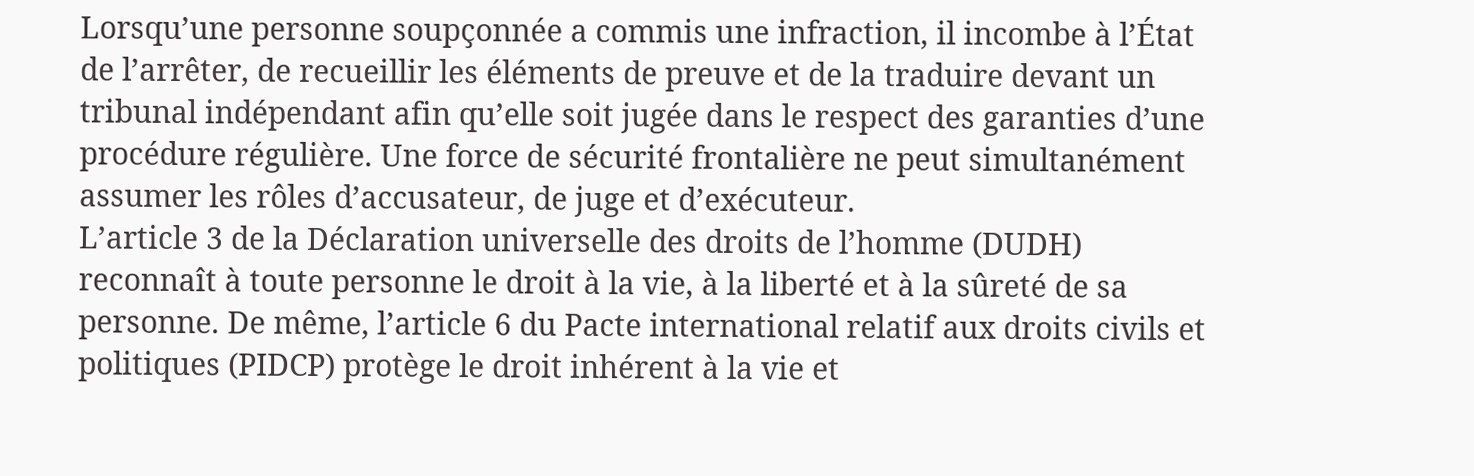Lorsqu’une personne soupçonnée a commis une infraction, il incombe à l’État de l’arrêter, de recueillir les éléments de preuve et de la traduire devant un tribunal indépendant afin qu’elle soit jugée dans le respect des garanties d’une procédure régulière. Une force de sécurité frontalière ne peut simultanément assumer les rôles d’accusateur, de juge et d’exécuteur.
L’article 3 de la Déclaration universelle des droits de l’homme (DUDH) reconnaît à toute personne le droit à la vie, à la liberté et à la sûreté de sa personne. De même, l’article 6 du Pacte international relatif aux droits civils et politiques (PIDCP) protège le droit inhérent à la vie et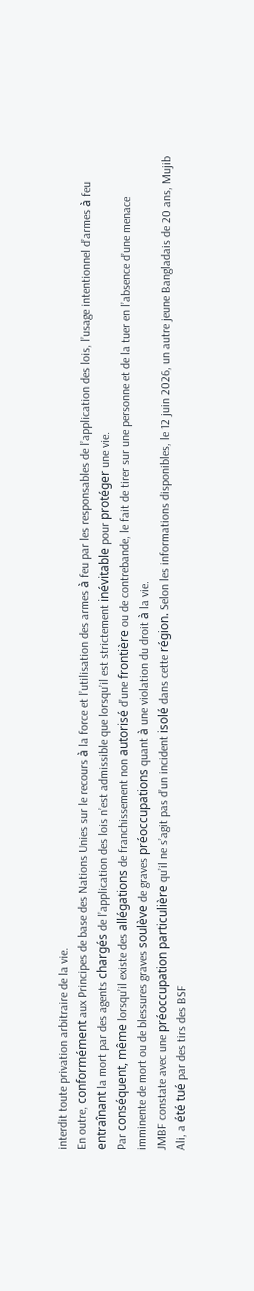interdit toute privation arbitraire de la vie.
En outre, conformément aux Principes de base des Nations Unies sur le recours à la force et l’utilisation des armes à feu par les responsables de l’application des lois, l’usage intentionnel d’armes à feu entraînant la mort par des agents chargés de l’application des lois n’est admissible que lorsqu’il est strictement inévitable pour protéger une vie.
Par conséquent, même lorsqu’il existe des allégations de franchissement non autorisé d’une frontière ou de contrebande, le fait de tirer sur une personne et de la tuer en l’absence d’une menace imminente de mort ou de blessures graves soulève de graves préoccupations quant à une violation du droit à la vie.
JMBF constate avec une préoccupation particulière qu’il ne s’agit pas d’un incident isolé dans cette région. Selon les informations disponibles, le 12 juin 2026, un autre jeune Bangladais de 20 ans, Mujib Ali, a été tué par des tirs des BSF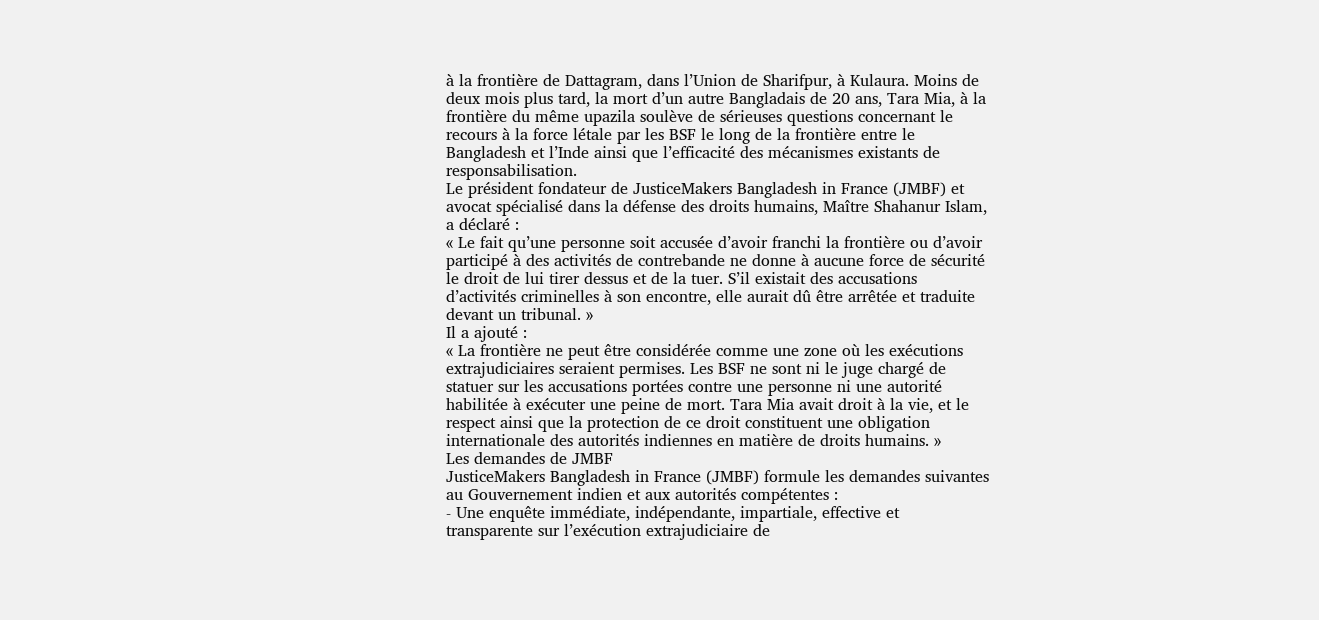à la frontière de Dattagram, dans l’Union de Sharifpur, à Kulaura. Moins de deux mois plus tard, la mort d’un autre Bangladais de 20 ans, Tara Mia, à la frontière du même upazila soulève de sérieuses questions concernant le recours à la force létale par les BSF le long de la frontière entre le Bangladesh et l’Inde ainsi que l’efficacité des mécanismes existants de responsabilisation.
Le président fondateur de JusticeMakers Bangladesh in France (JMBF) et avocat spécialisé dans la défense des droits humains, Maître Shahanur Islam, a déclaré :
« Le fait qu’une personne soit accusée d’avoir franchi la frontière ou d’avoir participé à des activités de contrebande ne donne à aucune force de sécurité le droit de lui tirer dessus et de la tuer. S’il existait des accusations d’activités criminelles à son encontre, elle aurait dû être arrêtée et traduite devant un tribunal. »
Il a ajouté :
« La frontière ne peut être considérée comme une zone où les exécutions extrajudiciaires seraient permises. Les BSF ne sont ni le juge chargé de statuer sur les accusations portées contre une personne ni une autorité habilitée à exécuter une peine de mort. Tara Mia avait droit à la vie, et le respect ainsi que la protection de ce droit constituent une obligation internationale des autorités indiennes en matière de droits humains. »
Les demandes de JMBF
JusticeMakers Bangladesh in France (JMBF) formule les demandes suivantes au Gouvernement indien et aux autorités compétentes :
- Une enquête immédiate, indépendante, impartiale, effective et transparente sur l’exécution extrajudiciaire de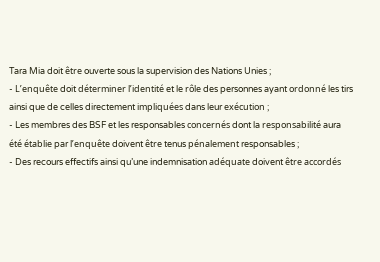Tara Mia doit être ouverte sous la supervision des Nations Unies ;
- L’enquête doit déterminer l’identité et le rôle des personnes ayant ordonné les tirs ainsi que de celles directement impliquées dans leur exécution ;
- Les membres des BSF et les responsables concernés dont la responsabilité aura été établie par l’enquête doivent être tenus pénalement responsables ;
- Des recours effectifs ainsi qu’une indemnisation adéquate doivent être accordés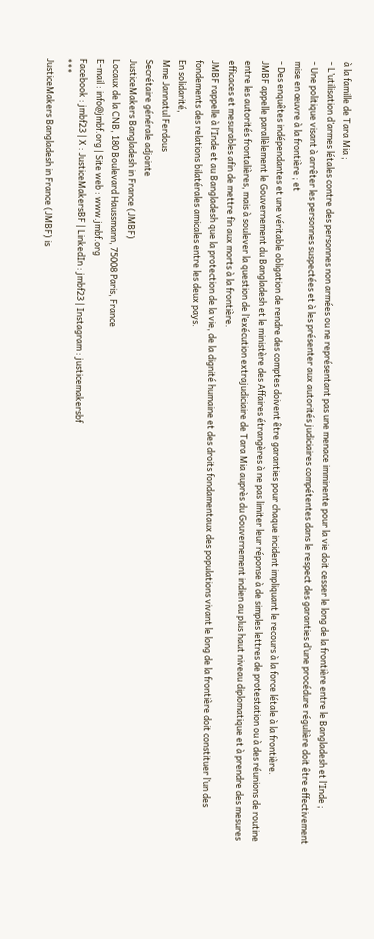à la famille de Tara Mia ;
- L’utilisation d’armes létales contre des personnes non armées ou ne représentant pas une menace imminente pour la vie doit cesser le long de la frontière entre le Bangladesh et l’Inde ;
- Une politique visant à arrêter les personnes suspectées et à les présenter aux autorités judiciaires compétentes dans le respect des garanties d’une procédure régulière doit être effectivement mise en œuvre à la frontière ; et
- Des enquêtes indépendantes et une véritable obligation de rendre des comptes doivent être garanties pour chaque incident impliquant le recours à la force létale à la frontière.
JMBF appelle parallèlement le Gouvernement du Bangladesh et le ministère des Affaires étrangères à ne pas limiter leur réponse à de simples lettres de protestation ou à des réunions de routine entre les autorités frontalières, mais à soulever la question de l’exécution extrajudiciaire de Tara Mia auprès du Gouvernement indien au plus haut niveau diplomatique et à prendre des mesures efficaces et mesurables afin de mettre fin aux morts à la frontière.
JMBF rappelle à l’Inde et au Bangladesh que la protection de la vie, de la dignité humaine et des droits fondamentaux des populations vivant le long de la frontière doit constituer l’un des fondements des relations bilatérales amicales entre les deux pays.
En solidarité,
Mme Jannatul Ferdous
Secrétaire générale adjointe
JusticeMakers Bangladesh in France (JMBF)
Locaux de la CNB, 180 Boulevard Haussmann, 75008 Paris, France
E-mail : info@jmbf.org | Site web : www.jmbf.org
Facebook : jmbf23 | X : JusticeMakersBF | LinkedIn : jmbf23 | Instagram : justicemakersbf
***
JusticeMakers Bangladesh in France (JMBF) is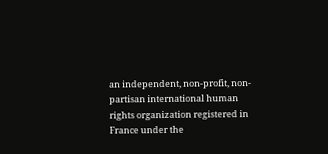an independent, non-profit, non-partisan international human rights organization registered in France under the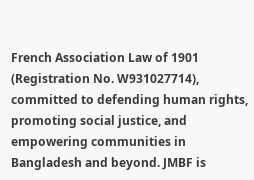French Association Law of 1901 (Registration No. W931027714), committed to defending human rights, promoting social justice, and empowering communities in Bangladesh and beyond. JMBF is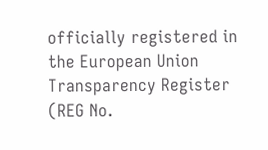officially registered in the European Union Transparency Register (REG No.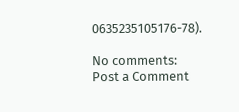0635235105176-78).

No comments:
Post a Comment